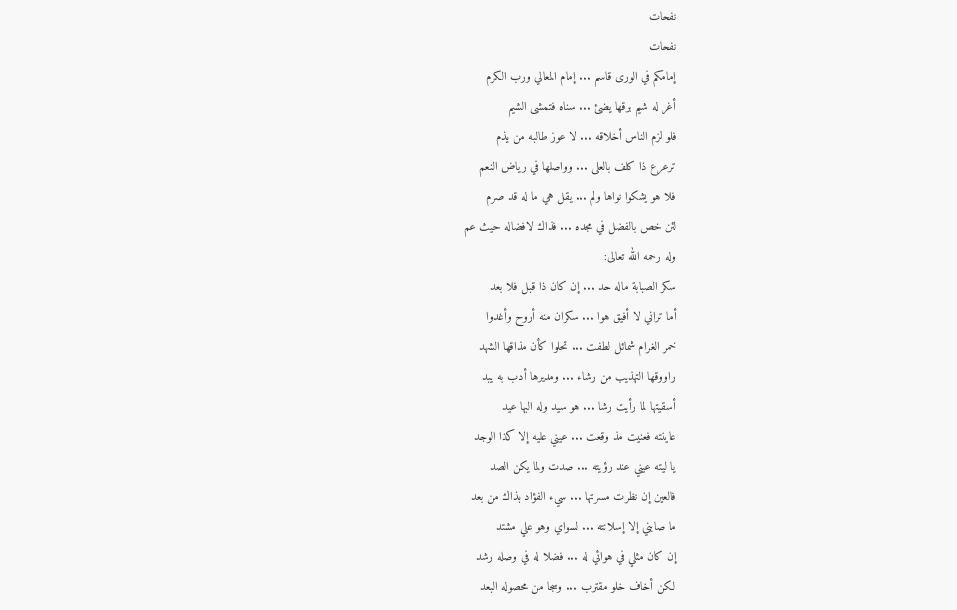نفحات
نفحات
إمامكم في الورى قاسم ... إمام المعالي ورب الكرم
أغر له شيم برقها يضئ ... سناه فتمشى الشيم
فلو لزم الناس أخلاقه ... لا عوز طالبه من يذم
ترعرع ذا كلف بالعلى ... وواصلها في رياض النعم
فلا هو يشكوا نواها ولم ... يقل هي ما له قد صرم
لئن خص بالفضل في مجده ... فذاك لافضاله حيث عم
وله رحمه الله تعالى:
سكر الصبابة ماله حد ... إن كان ذا قبل فلا بعد
أما تراني لا أفيق هوا ... سكران منه أروح وأغدوا
خمر الغرام شمائل لطفت ... تحلوا كأن مذاقها الشهد
راووقها التهذيب من رشاء ... ومديرها أدب به يبد
أسقيتها لما رأيت رشا ... هو سيد وله البها عيد
عاينته فعنيت مذ وقعت ... عيني عليه إلا كذا الوجد
يا ليته عيني عند رؤيته ... صدت ولما يكن الصد
فالعين إن نظرت مسرتها ... سيء الفؤاد بذاك من بعد
ما صابني إلا إسلانته ... لسواي وهو علي مشتد
إن كان مثلي في هوائي له ... فضلا له في وصله رشد
لكن أخاف خلو مقترب ... وسجا من محصوله البعد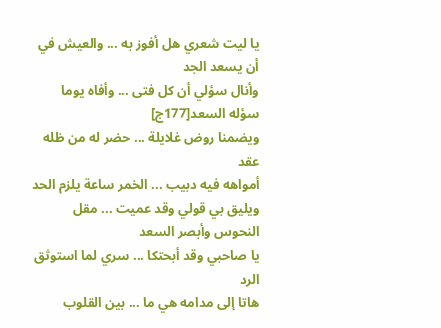يا ليت شعري هل أفوز به ... والعيش في أن يسعد الجد
وأنال سؤلي أن كل فتى ... وأفاه يوما سؤله السعد[177ج]
ويضمنا روض غلايلة ... حضر له من ظله عقد
أمواهه فيه دبيب ... الخمر ساعة يلزم الحد
ويليق بي قولي وقد عميت ... مقل النحوس وأبصر السعد
يا صاحبي وقد أبحتكا ... سري لما استوثق الرد
هاتا إلى مدامه هي ما ... بين القلوب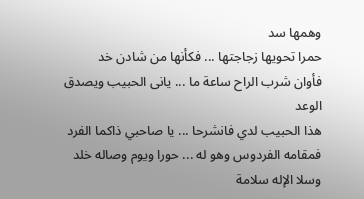وهمها سد
حمرا تحويها زجاجتها ... فكأنها من شادن خد
فأوان شرب الراح ساعة ما ... يانى الحبيب ويصدق الوعد
هذا الحبيب لدي فانشرحا ... يا صاحبي ذاكما الفرد
فمقامه الفردوس وهو له ... حورا ويوم وصاله خلد
وسلا الإله سلامة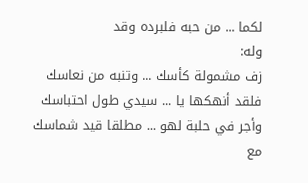لكما ... من حبه فلبرده وقد
وله:
زف مشمولة كأسك ... وتنبه من نعاسك
فلقد أنهكها يا ... سيدي طول احتباسك
وأجر في حلبة لهو ... مطلقا قيد شماسك
مع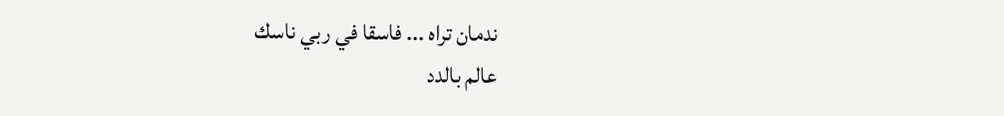ندمان تراه ... فاسقا في ربي ناسك
عالم بالدد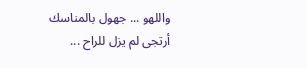واللهو ... جهول بالمناسك
أرتجى لم يزل للراح ...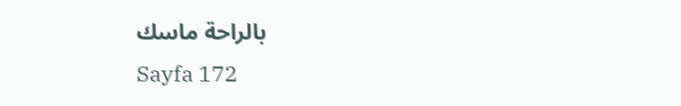بالراحة ماسك
Sayfa 172